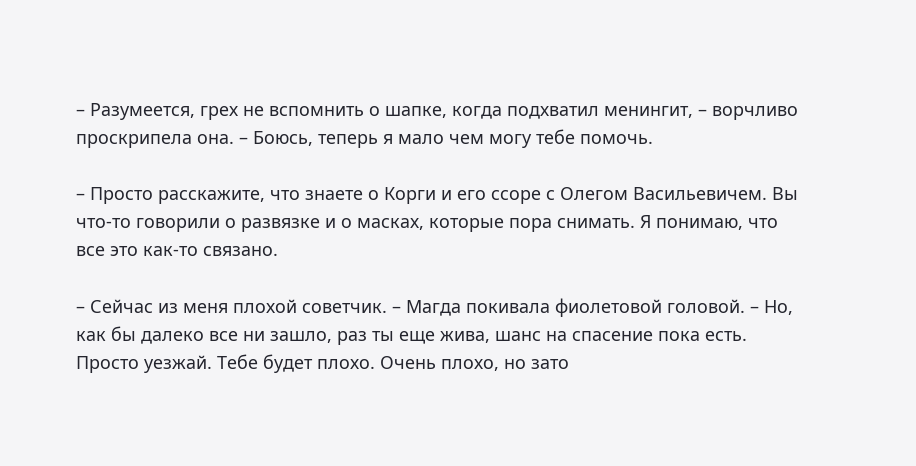– Разумеется, грех не вспомнить о шапке, когда подхватил менингит, – ворчливо проскрипела она. – Боюсь, теперь я мало чем могу тебе помочь.

– Просто расскажите, что знаете о Корги и его ссоре с Олегом Васильевичем. Вы что-то говорили о развязке и о масках, которые пора снимать. Я понимаю, что все это как-то связано.

– Сейчас из меня плохой советчик. – Магда покивала фиолетовой головой. – Но, как бы далеко все ни зашло, раз ты еще жива, шанс на спасение пока есть. Просто уезжай. Тебе будет плохо. Очень плохо, но зато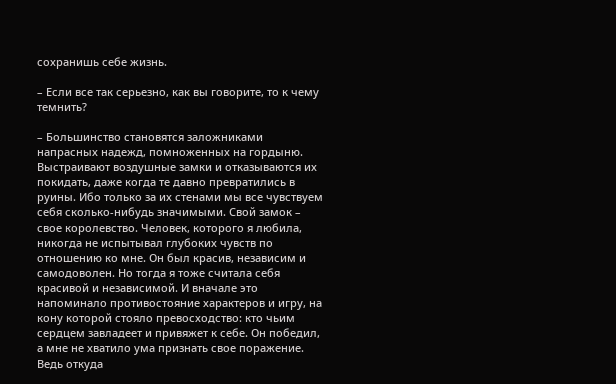сохранишь себе жизнь.

– Если все так серьезно, как вы говорите, то к чему темнить?

– Большинство становятся заложниками напрасных надежд, помноженных на гордыню. Выстраивают воздушные замки и отказываются их покидать, даже когда те давно превратились в руины. Ибо только за их стенами мы все чувствуем себя сколько-нибудь значимыми. Свой замок – свое королевство. Человек, которого я любила, никогда не испытывал глубоких чувств по отношению ко мне. Он был красив, независим и самодоволен. Но тогда я тоже считала себя красивой и независимой. И вначале это напоминало противостояние характеров и игру, на кону которой стояло превосходство: кто чьим сердцем завладеет и привяжет к себе. Он победил, а мне не хватило ума признать свое поражение. Ведь откуда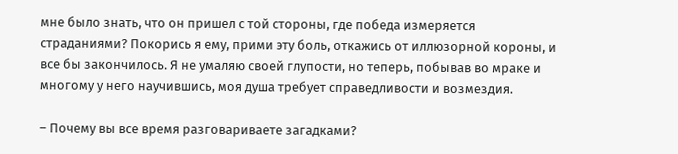мне было знать, что он пришел с той стороны, где победа измеряется страданиями? Покорись я ему, прими эту боль, откажись от иллюзорной короны, и все бы закончилось. Я не умаляю своей глупости, но теперь, побывав во мраке и многому у него научившись, моя душа требует справедливости и возмездия.

– Почему вы все время разговариваете загадками?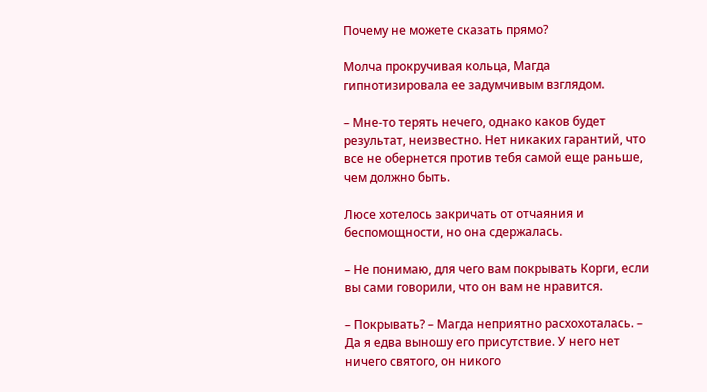Почему не можете сказать прямо?

Молча прокручивая кольца, Магда гипнотизировала ее задумчивым взглядом.

– Мне-то терять нечего, однако каков будет результат, неизвестно. Нет никаких гарантий, что все не обернется против тебя самой еще раньше, чем должно быть.

Люсе хотелось закричать от отчаяния и беспомощности, но она сдержалась.

– Не понимаю, для чего вам покрывать Корги, если вы сами говорили, что он вам не нравится.

– Покрывать? – Магда неприятно расхохоталась. – Да я едва выношу его присутствие. У него нет ничего святого, он никого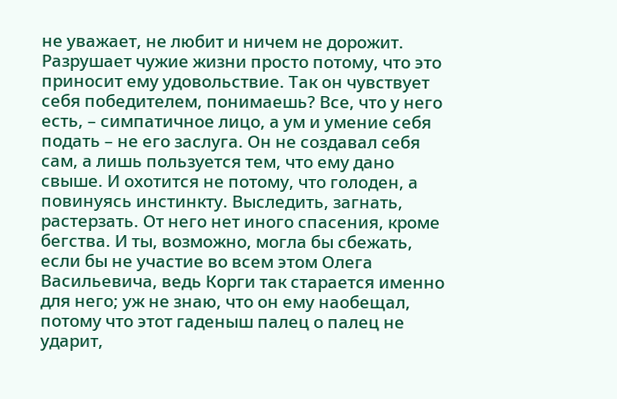не уважает, не любит и ничем не дорожит. Разрушает чужие жизни просто потому, что это приносит ему удовольствие. Так он чувствует себя победителем, понимаешь? Все, что у него есть, – симпатичное лицо, а ум и умение себя подать – не его заслуга. Он не создавал себя сам, а лишь пользуется тем, что ему дано свыше. И охотится не потому, что голоден, а повинуясь инстинкту. Выследить, загнать, растерзать. От него нет иного спасения, кроме бегства. И ты, возможно, могла бы сбежать, если бы не участие во всем этом Олега Васильевича, ведь Корги так старается именно для него; уж не знаю, что он ему наобещал, потому что этот гаденыш палец о палец не ударит,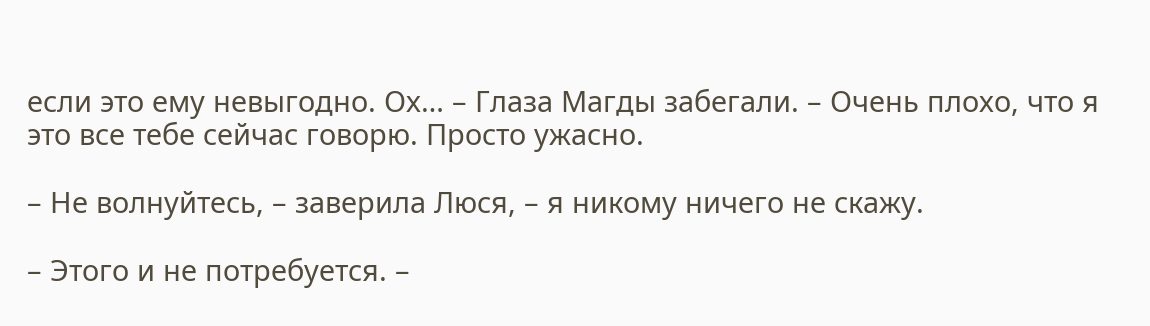если это ему невыгодно. Ох… – Глаза Магды забегали. – Очень плохо, что я это все тебе сейчас говорю. Просто ужасно.

– Не волнуйтесь, – заверила Люся, – я никому ничего не скажу.

– Этого и не потребуется. –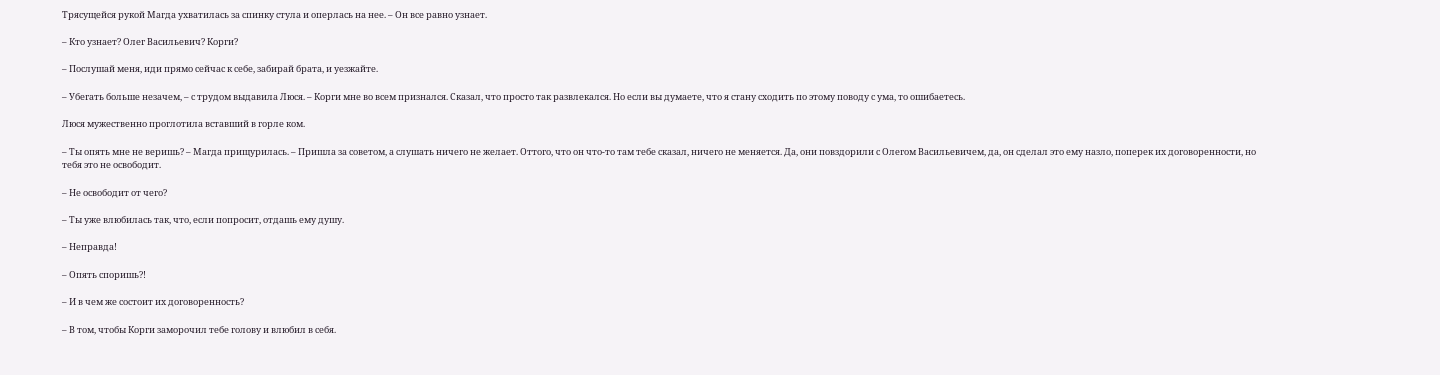Трясущейся рукой Магда ухватилась за спинку стула и оперлась на нее. – Он все равно узнает.

– Кто узнает? Олег Васильевич? Корги?

– Послушай меня, иди прямо сейчас к себе, забирай брата, и уезжайте.

– Убегать больше незачем, – с трудом выдавила Люся. – Корги мне во всем признался. Сказал, что просто так развлекался. Но если вы думаете, что я стану сходить по этому поводу с ума, то ошибаетесь.

Люся мужественно проглотила вставший в горле ком.

– Ты опять мне не веришь? – Магда прищурилась. – Пришла за советом, а слушать ничего не желает. Оттого, что он что-то там тебе сказал, ничего не меняется. Да, они повздорили с Олегом Васильевичем, да, он сделал это ему назло, поперек их договоренности, но тебя это не освободит.

– Не освободит от чего?

– Ты уже влюбилась так, что, если попросит, отдашь ему душу.

– Неправда!

– Опять споришь?!

– И в чем же состоит их договоренность?

– В том, чтобы Корги заморочил тебе голову и влюбил в себя.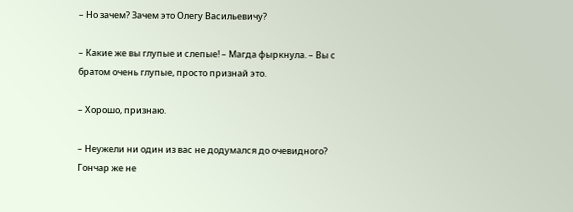– Но зачем? Зачем это Олегу Васильевичу?

– Какие же вы глупые и слепые! – Магда фыркнула. – Вы с братом очень глупые, просто признай это.

– Хорошо, признаю.

– Неужели ни один из вас не додумался до очевидного? Гончар же не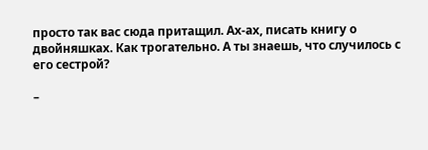просто так вас сюда притащил. Ах-ах, писать книгу о двойняшках. Как трогательно. А ты знаешь, что случилось с его сестрой?

–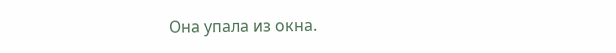Она упала из окна.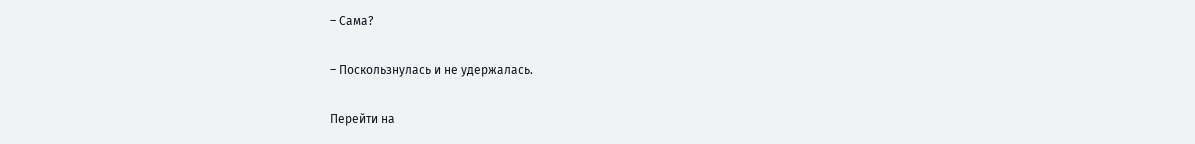– Сама?

– Поскользнулась и не удержалась.

Перейти на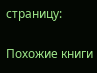страницу:

Похожие книги